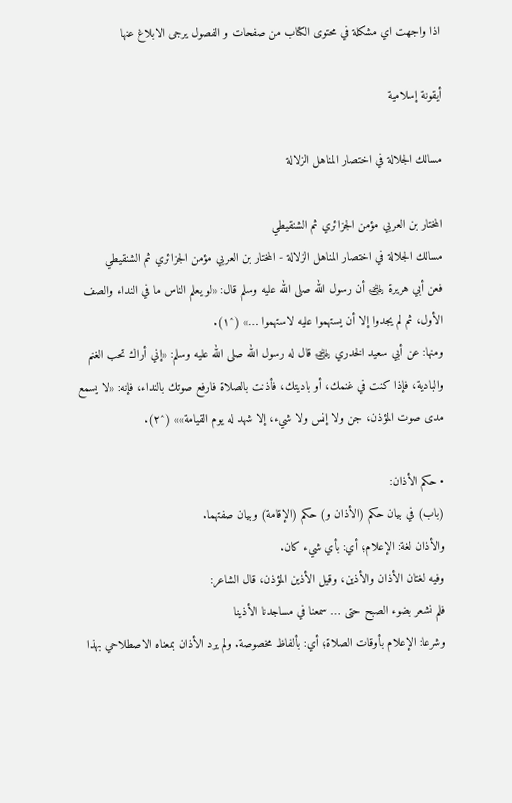اذا واجهت اي مشكلة في محتوى الكتاب من صفحات و الفصول يرجى الابلاغ عنها

أيقونة إسلامية

مسالك الجلالة في اختصار المناهل الزلالة

المختار بن العربي مؤمن الجزائري ثم الشنقيطي
مسالك الجلالة في اختصار المناهل الزلالة - المختار بن العربي مؤمن الجزائري ثم الشنقيطي
فعن أبي هريرة ﵁ أن رسول الله صلى الله عليه وسلم قال: «لو يعلم الناس ما في النداء والصف الأول، ثم لم يجدوا إلا أن يستهموا عليه لاستهموا …» (^١).
ومنها: عن أبي سعيد الخدري ﵁ قال له رسول الله صلى الله عليه وسلم: «إني أراك تحب الغنم والبادية، فإذا كنت في غنمك، أو باديتك، فأذنت بالصلاة فارفع صوتك بالنداء، فإنه: «لا يسمع مدى صوت المؤذن، جن ولا إنس ولا شيء، إلا شهد له يوم القيامة»» (^٢).

• حكم الأذان:
(باب) في بيان حكم (الأذان و) حكم (الإقامة) وبيان صفتهما.
والأذان لغة: الإعلام؛ أي: بأي شيء كان.
وفيه لغتان الأذان والأذين، وقيل الأذين المؤذن، قال الشاعر:
فلم نشعر بضوء الصبح حتى … سمعنا في مساجدنا الأذينا
وشرعا: الإعلام بأوقات الصلاة؛ أي: بألفاظ مخصوصة. ولم يرد الأذان بمعناه الاصطلاحي بهذا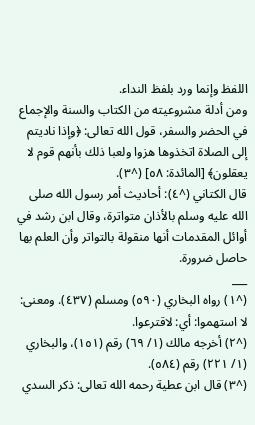اللفظ وإنما ورد بلفظ النداء.
ومن أدلة مشروعيته من الكتاب والسنة والإجماع في الحضر والسفر، قول الله تعالى: ﴿وإذا ناديتم إلى الصلاة اتخذوها هزوا ولعبا ذلك بأنهم قوم لا يعقلون﴾ [المائدة: ٥٨] (^٣).
قال الكتاني (^٤): أحاديث أمر رسول الله صلى الله عليه وسلم بالأذان متواترة، وقال ابن رشد في أوائل المقدمات أنها منقولة بالتواتر وأن العلم بها حاصل ضرورة.
___
(^١) رواه البخاري (٥٩٠) ومسلم (٤٣٧). ومعنى: لا استهموا: أي: لاقترعوا.
(^٢) أخرجه مالك (١/ ٦٩) رقم (١٥١)، والبخاري (١/ ٢٢١) رقم (٥٨٤).
(^٣) قال ابن عطية رحمه الله تعالى: ذكر السدي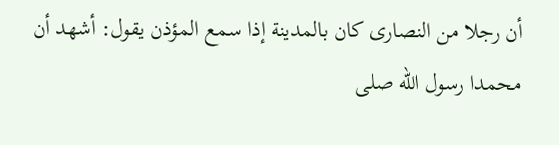أن رجلا من النصارى كان بالمدينة إذا سمع المؤذن يقول: أشهد أن محمدا رسول الله صلى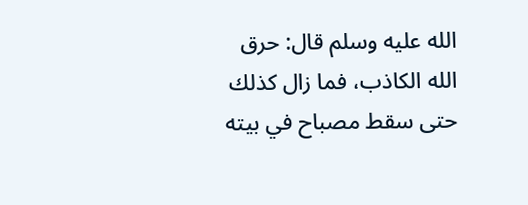الله عليه وسلم قال: حرق الله الكاذب، فما زال كذلك حتى سقط مصباح في بيته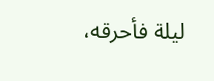ليلة فأحرقه،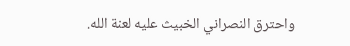واحترق النصراني الخبيث عليه لعنة الله.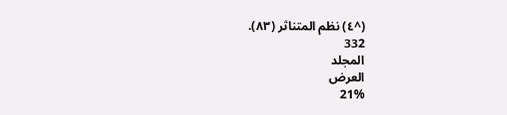(^٤) نظم المتناثر (٨٣).
332
المجلد
العرض
21%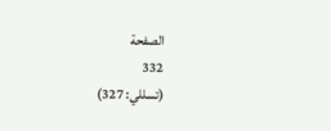الصفحة
332
(تسللي: 327)